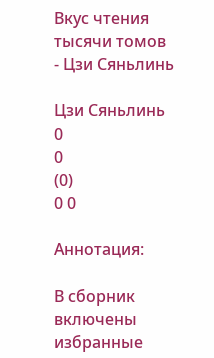Вкус чтения тысячи томов - Цзи Сяньлинь

Цзи Сяньлинь
0
0
(0)
0 0

Аннотация:

В сборник включены избранные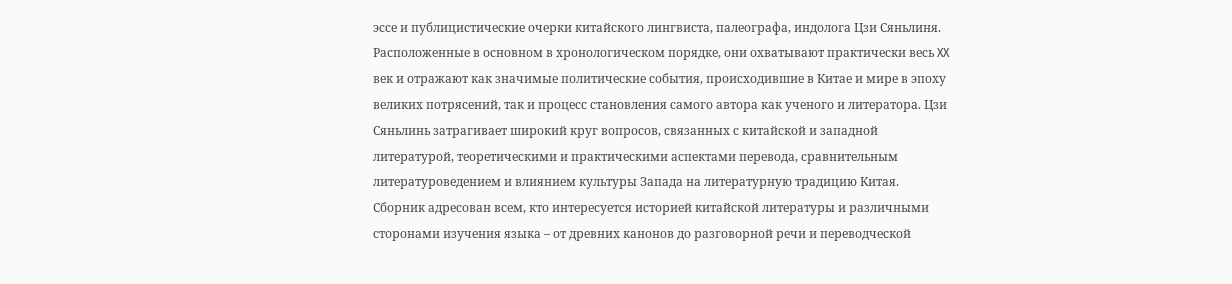эссе и публицистические очерки китайского лингвиста, палеографа, индолога Цзи Сяньлиня. Расположенные в основном в хронологическом порядке, они охватывают практически весь XX век и отражают как значимые политические события, происходившие в Китае и мире в эпоху великих потрясений, так и процесс становления самого автора как ученого и литератора. Цзи Сяньлинь затрагивает широкий круг вопросов, связанных с китайской и западной литературой, теоретическими и практическими аспектами перевода, сравнительным литературоведением и влиянием культуры Запада на литературную традицию Китая. Сборник адресован всем, кто интересуется историей китайской литературы и различными сторонами изучения языка – от древних канонов до разговорной речи и переводческой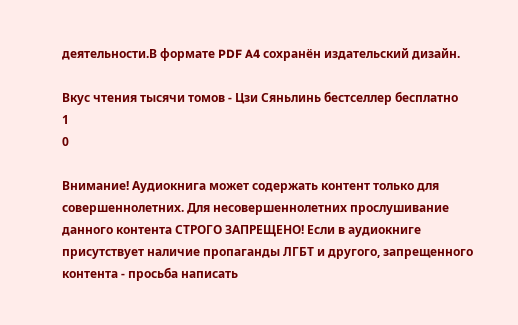деятельности.В формате PDF A4 сохранён издательский дизайн.

Вкус чтения тысячи томов - Цзи Сяньлинь бестселлер бесплатно
1
0

Внимание! Аудиокнига может содержать контент только для совершеннолетних. Для несовершеннолетних прослушивание данного контента СТРОГО ЗАПРЕЩЕНО! Если в аудиокниге присутствует наличие пропаганды ЛГБТ и другого, запрещенного контента - просьба написать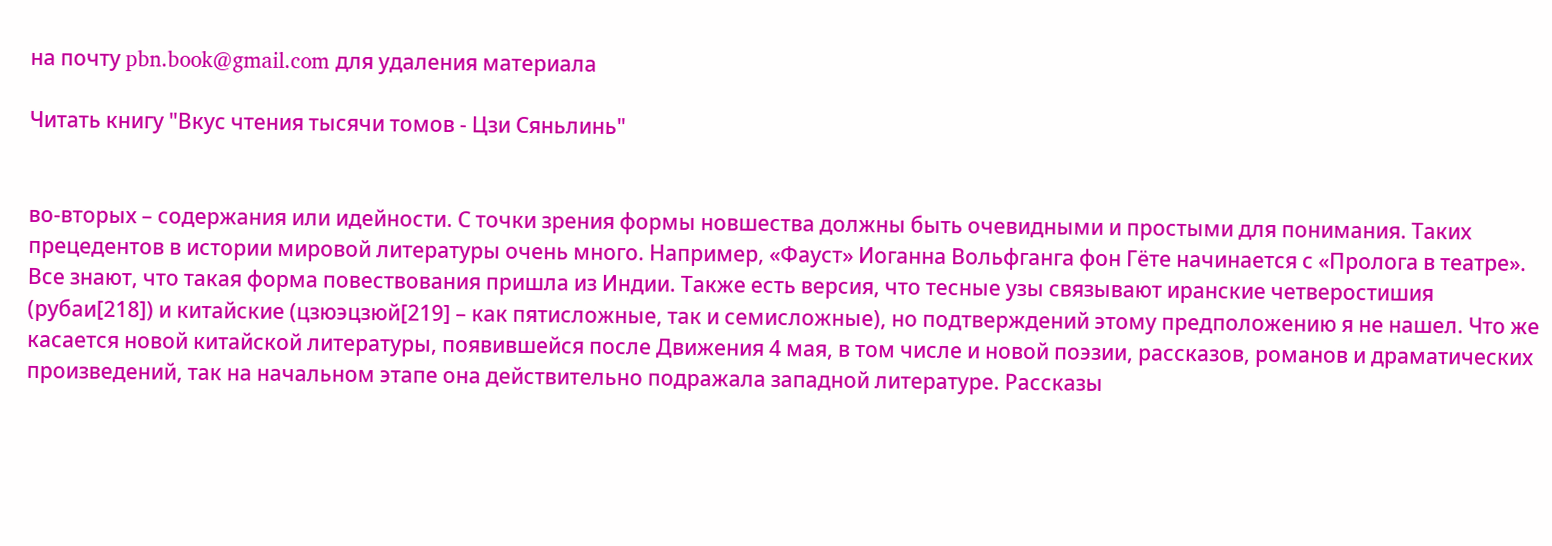на почту pbn.book@gmail.com для удаления материала

Читать книгу "Вкус чтения тысячи томов - Цзи Сяньлинь"


во-вторых – содержания или идейности. С точки зрения формы новшества должны быть очевидными и простыми для понимания. Таких прецедентов в истории мировой литературы очень много. Например, «Фауст» Иоганна Вольфганга фон Гёте начинается с «Пролога в театре». Все знают, что такая форма повествования пришла из Индии. Также есть версия, что тесные узы связывают иранские четверостишия (рубаи[218]) и китайские (цзюэцзюй[219] – как пятисложные, так и семисложные), но подтверждений этому предположению я не нашел. Что же касается новой китайской литературы, появившейся после Движения 4 мая, в том числе и новой поэзии, рассказов, романов и драматических произведений, так на начальном этапе она действительно подражала западной литературе. Рассказы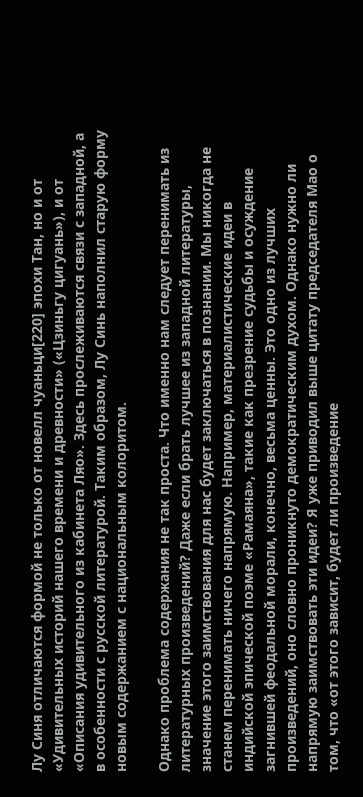Лу Синя отличаются формой не только от новелл чуаньци[220] эпохи Тан, но и от «Удивительных историй нашего времени и древности» («Цзиньгу цигуань»), и от «Описания удивительного из кабинета Ляо». Здесь прослеживаются связи с западной, а в особенности с русской литературой. Таким образом, Лу Синь наполнил старую форму новым содержанием с национальным колоритом.

Однако проблема содержания не так проста. Что именно нам следует перенимать из литературных произведений? Даже если брать лучшее из западной литературы, значение этого заимствования для нас будет заключаться в познании. Мы никогда не станем перенимать ничего напрямую. Например, материалистические идеи в индийской эпической поэме «Рамаяна», такие как презрение судьбы и осуждение загнившей феодальной морали, конечно, весьма ценны. Это одно из лучших произведений, оно словно проникнуто демократическим духом. Однако нужно ли напрямую заимствовать эти идеи? Я уже приводил выше цитату председателя Мао о том, что «от этого зависит, будет ли произведение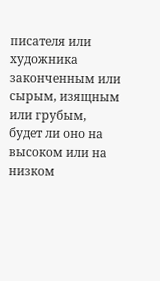писателя или художника законченным или сырым, изящным или грубым, будет ли оно на высоком или на низком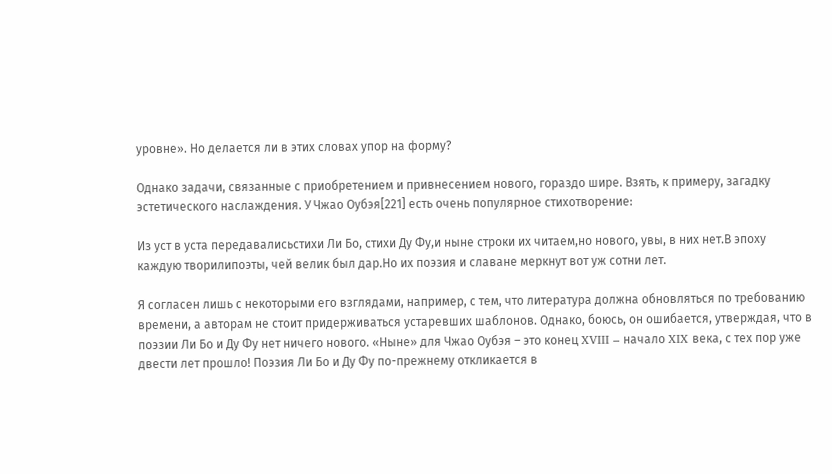уровне». Но делается ли в этих словах упор на форму?

Однако задачи, связанные с приобретением и привнесением нового, гораздо шире. Взять, к примеру, загадку эстетического наслаждения. У Чжао Оубэя[221] есть очень популярное стихотворение:

Из уст в уста передавалисьстихи Ли Бо, стихи Ду Фу,и ныне строки их читаем,но нового, увы, в них нет.В эпоху каждую творилипоэты, чей велик был дар.Но их поэзия и славане меркнут вот уж сотни лет.

Я согласен лишь с некоторыми его взглядами, например, с тем, что литература должна обновляться по требованию времени, а авторам не стоит придерживаться устаревших шаблонов. Однако, боюсь, он ошибается, утверждая, что в поэзии Ли Бо и Ду Фу нет ничего нового. «Ныне» для Чжао Оубэя – это конец XVIII – начало XIX века, с тех пор уже двести лет прошло! Поэзия Ли Бо и Ду Фу по-прежнему откликается в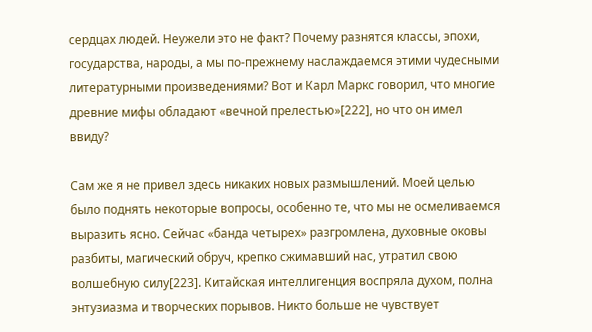сердцах людей. Неужели это не факт? Почему разнятся классы, эпохи, государства, народы, а мы по-прежнему наслаждаемся этими чудесными литературными произведениями? Вот и Карл Маркс говорил, что многие древние мифы обладают «вечной прелестью»[222], но что он имел ввиду?

Сам же я не привел здесь никаких новых размышлений. Моей целью было поднять некоторые вопросы, особенно те, что мы не осмеливаемся выразить ясно. Сейчас «банда четырех» разгромлена, духовные оковы разбиты, магический обруч, крепко сжимавший нас, утратил свою волшебную силу[223]. Китайская интеллигенция воспряла духом, полна энтузиазма и творческих порывов. Никто больше не чувствует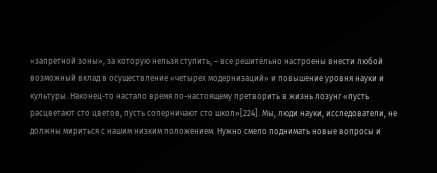«запретной зоны», за которую нельзя ступить, – все решительно настроены внести любой возможный вклад в осуществление «четырех модернизаций» и повышение уровня науки и культуры. Наконец-то настало время по-настоящему претворить в жизнь лозунг «пусть расцветают сто цветов, пусть соперничают сто школ»[224]. Мы, люди науки, исследователи, не должны мириться с нашим низким положением. Нужно смело поднимать новые вопросы и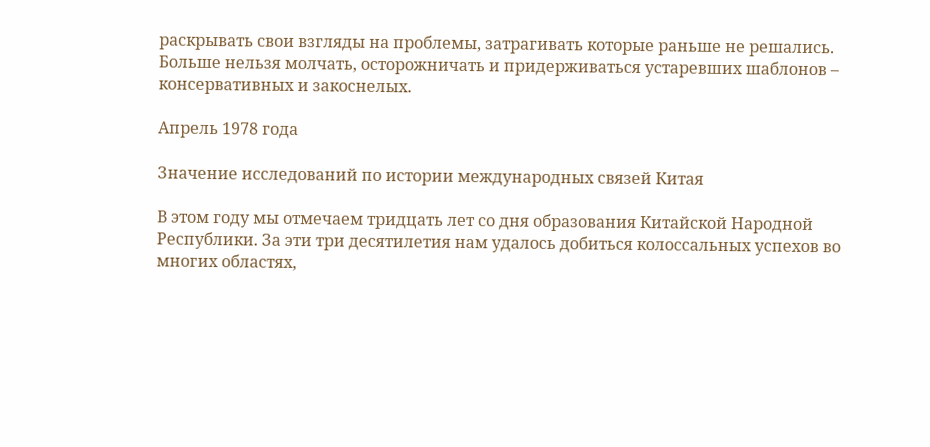раскрывать свои взгляды на проблемы, затрагивать которые раньше не решались. Больше нельзя молчать, осторожничать и придерживаться устаревших шаблонов – консервативных и закоснелых.

Апрель 1978 года

Значение исследований по истории международных связей Китая

В этом году мы отмечаем тридцать лет со дня образования Китайской Народной Республики. За эти три десятилетия нам удалось добиться колоссальных успехов во многих областях,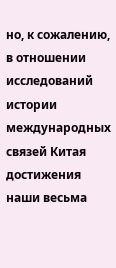но, к сожалению, в отношении исследований истории международных связей Китая достижения наши весьма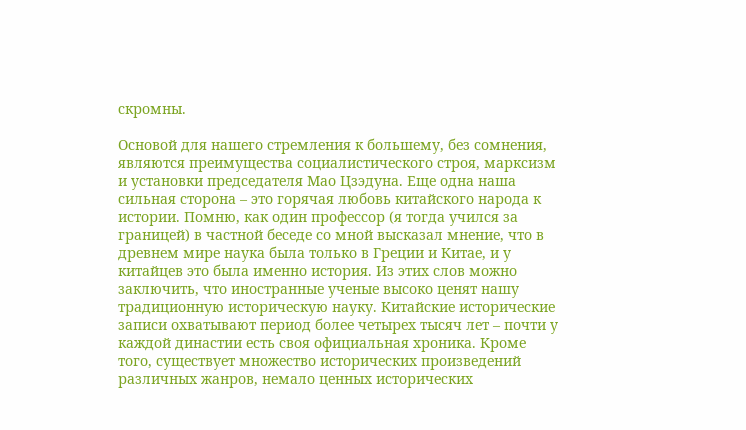скромны.

Основой для нашего стремления к большему, без сомнения, являются преимущества социалистического строя, марксизм и установки председателя Мао Цзэдуна. Еще одна наша сильная сторона – это горячая любовь китайского народа к истории. Помню, как один профессор (я тогда учился за границей) в частной беседе со мной высказал мнение, что в древнем мире наука была только в Греции и Китае, и у китайцев это была именно история. Из этих слов можно заключить, что иностранные ученые высоко ценят нашу традиционную историческую науку. Китайские исторические записи охватывают период более четырех тысяч лет – почти у каждой династии есть своя официальная хроника. Кроме того, существует множество исторических произведений различных жанров, немало ценных исторических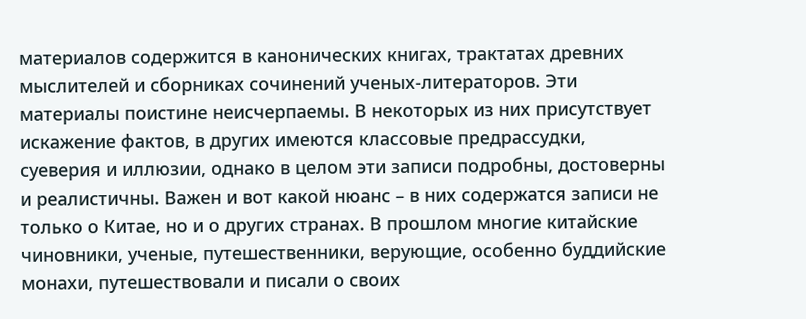материалов содержится в канонических книгах, трактатах древних мыслителей и сборниках сочинений ученых-литераторов. Эти материалы поистине неисчерпаемы. В некоторых из них присутствует искажение фактов, в других имеются классовые предрассудки, суеверия и иллюзии, однако в целом эти записи подробны, достоверны и реалистичны. Важен и вот какой нюанс – в них содержатся записи не только о Китае, но и о других странах. В прошлом многие китайские чиновники, ученые, путешественники, верующие, особенно буддийские монахи, путешествовали и писали о своих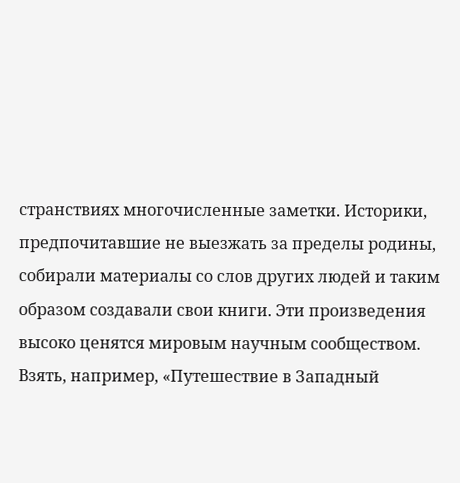странствиях многочисленные заметки. Историки, предпочитавшие не выезжать за пределы родины, собирали материалы со слов других людей и таким образом создавали свои книги. Эти произведения высоко ценятся мировым научным сообществом. Взять, например, «Путешествие в Западный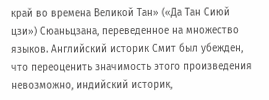край во времена Великой Тан» («Да Тан Сиюй цзи») Сюаньцзана, переведенное на множество языков. Английский историк Смит был убежден, что переоценить значимость этого произведения невозможно, индийский историк,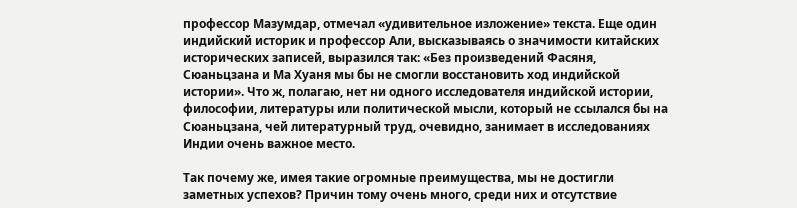профессор Мазумдар, отмечал «удивительное изложение» текста. Еще один индийский историк и профессор Али, высказываясь о значимости китайских исторических записей, выразился так: «Без произведений Фасяня, Сюаньцзана и Ма Хуаня мы бы не смогли восстановить ход индийской истории». Что ж, полагаю, нет ни одного исследователя индийской истории, философии, литературы или политической мысли, который не ссылался бы на Сюаньцзана, чей литературный труд, очевидно, занимает в исследованиях Индии очень важное место.

Так почему же, имея такие огромные преимущества, мы не достигли заметных успехов? Причин тому очень много, среди них и отсутствие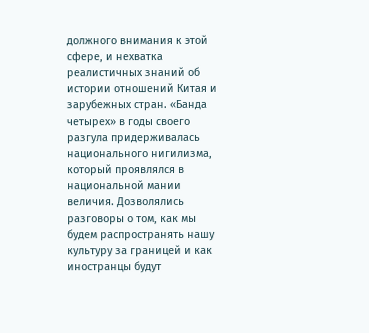должного внимания к этой сфере, и нехватка реалистичных знаний об истории отношений Китая и зарубежных стран. «Банда четырех» в годы своего разгула придерживалась национального нигилизма, который проявлялся в национальной мании величия. Дозволялись разговоры о том, как мы будем распространять нашу культуру за границей и как иностранцы будут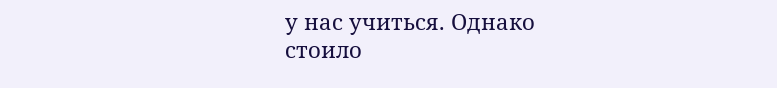у нас учиться. Однако стоило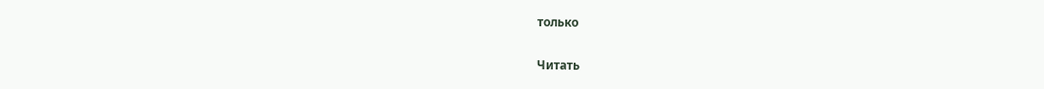только

Читать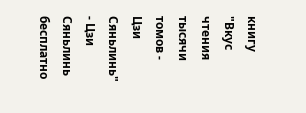книгу "Вкус чтения тысячи томов - Цзи Сяньлинь" - Цзи Сяньлинь бесплатно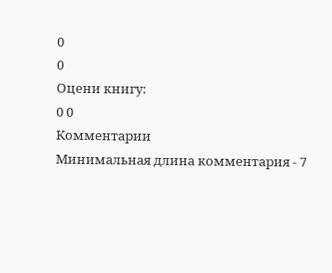0
0
Оцени книгу:
0 0
Комментарии
Минимальная длина комментария - 7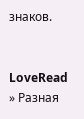знаков.


LoveRead » Разная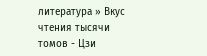литература » Вкус чтения тысячи томов - Цзи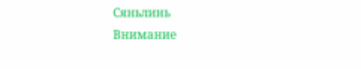Сяньлинь
Внимание